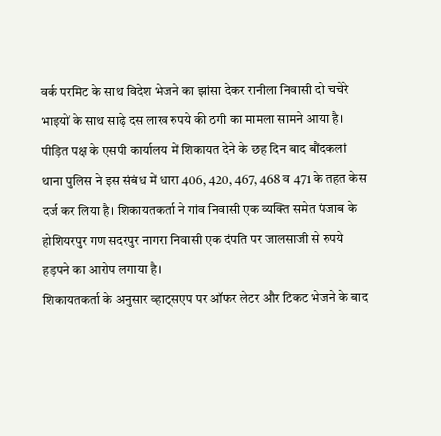वर्क परमिट के साथ विदेश भेजने का झांसा देकर रानीला निवासी दो चचेरे भाइयों के साथ साढ़े दस लाख रुपये की ठगी का मामला सामने आया है। पीड़ित पक्ष के एसपी कार्यालय में शिकायत देने के छह दिन बाद बौंदकलां थाना पुलिस ने इस संबंध में धारा 406, 420, 467, 468 व 471 के तहत केस दर्ज कर लिया है। शिकायतकर्ता ने गांव निवासी एक व्यक्ति समेत पंजाब के होशियरपुर गण सदरपुर नागरा निवासी एक दंपति पर जालसाजी से रुपये हड़पने का आरोप लगाया है।
शिकायतकर्ता के अनुसार व्हाट्सएप पर ऑफर लेटर और टिकट भेजने के बाद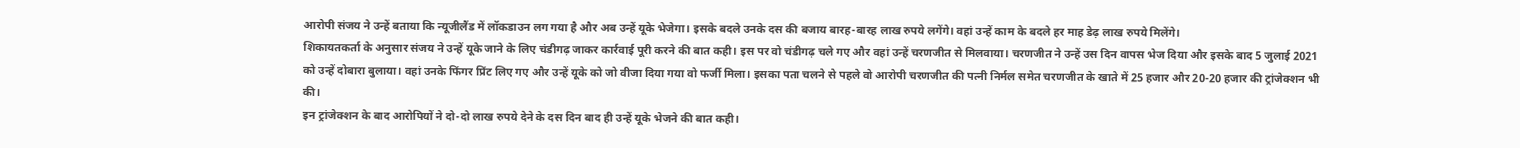आरोपी संजय ने उन्हें बताया कि न्यूजीलैंड में लॉकडाउन लग गया है और अब उन्हें यूके भेजेगा। इसके बदले उनके दस की बजाय बारह-बारह लाख रुपये लगेंगे। वहां उन्हें काम के बदले हर माह डेढ़ लाख रुपये मिलेंगे।
शिकायतकर्ता के अनुसार संजय ने उन्हें यूके जाने के लिए चंडीगढ़ जाकर कार्रवाई पूरी करने की बात कही। इस पर वो चंडीगढ़ चले गए और वहां उन्हें चरणजीत से मिलवाया। चरणजीत ने उन्हें उस दिन वापस भेज दिया और इसके बाद 5 जुलाई 2021 को उन्हें दोबारा बुलाया। वहां उनके फिंगर प्रिंट लिए गए और उन्हें यूके को जो वीजा दिया गया वो फर्जी मिला। इसका पता चलने से पहले वो आरोपी चरणजीत की पत्नी निर्मल समेत चरणजीत के खाते में 25 हजार और 20-20 हजार की ट्रांजेक्शन भी की।
इन ट्रांजेक्शन के बाद आरोपियों ने दो-दो लाख रुपये देने के दस दिन बाद ही उन्हें यूके भेजने की बात कही।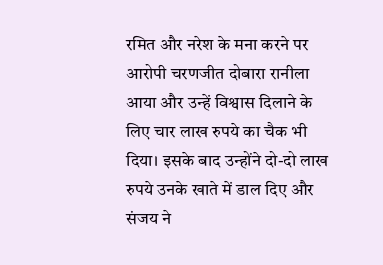रमित और नरेश के मना करने पर आरोपी चरणजीत दोबारा रानीला आया और उन्हें विश्वास दिलाने के लिए चार लाख रुपये का चैक भी दिया। इसके बाद उन्होंने दो-दो लाख रुपये उनके खाते में डाल दिए और संजय ने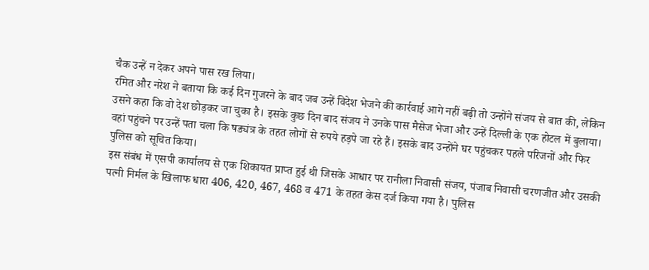चैक उन्हें न देकर अपने पास रख लिया।
रमित और नरेश ने बताया कि कई दिन गुजरने के बाद जब उन्हें विदेश भेजने की कार्रवाई आगे नहीं बढ़ी तो उन्होंने संजय से बात की, लेकिन उसने कहा कि वो देश छोड़कर जा चुका है। इसके कुछ दिन बाद संजय ने उनके पास मैसेज भेजा और उन्हें दिल्ली के एक होटल में बुलाया। वहां पहुंचने पर उन्हें पता चला कि षड्यंत्र के तहत लोगों से रुपये हड़पे जा रहे हैं। इसके बाद उन्होंने घर पहुंचकर पहले परिजनों और फिर पुलिस को सूचित किया।
इस संबंध में एसपी कार्यालय से एक शिकायत प्राप्त हुई थी जिसके आधार पर रानीला निवासी संजय, पंजाब निवासी चरणजीत और उसकी पत्नी निर्मल के खिलाफ धारा 406, 420, 467, 468 व 471 के तहत केस दर्ज किया गया है। पुलिस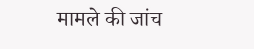मामले की जांच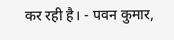कर रही है। - पवन कुमार,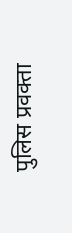पुलिस प्रवक्ता